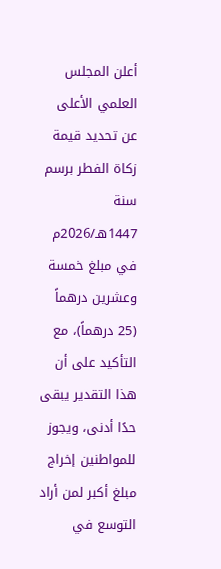أعلن المجلس العلمي الأعلى عن تحديد قيمة زكاة الفطر برسم سنة 1447هـ/2026م في مبلغ خمسة وعشرين درهماً (25 درهماً)، مع التأكيد على أن هذا التقدير يبقى حدًا أدنى، ويجوز للمواطنين إخراج مبلغ أكبر لمن أراد التوسع في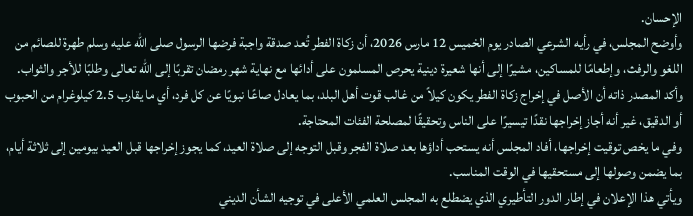الإحسان.
وأوضح المجلس، في رأيه الشرعي الصادر يوم الخميس 12 مارس 2026، أن زكاة الفطر تُعد صدقة واجبة فرضها الرسول صلى الله عليه وسلم طهرة للصائم من اللغو والرفث، وإطعامًا للمساكين، مشيرًا إلى أنها شعيرة دينية يحرص المسلمون على أدائها مع نهاية شهر رمضان تقربًا إلى الله تعالى وطلبًا للأجر والثواب.
وأكد المصدر ذاته أن الأصل في إخراج زكاة الفطر يكون كيلاً من غالب قوت أهل البلد، بما يعادل صاعًا نبويًا عن كل فرد، أي ما يقارب 2.5 كيلوغرام من الحبوب أو الدقيق، غير أنه أجاز إخراجها نقدًا تيسيرًا على الناس وتحقيقًا لمصلحة الفئات المحتاجة.
وفي ما يخص توقيت إخراجها، أفاد المجلس أنه يستحب أداؤها بعد صلاة الفجر وقبل التوجه إلى صلاة العيد، كما يجوز إخراجها قبل العيد بيومين إلى ثلاثة أيام، بما يضمن وصولها إلى مستحقيها في الوقت المناسب.
ويأتي هذا الإعلان في إطار الدور التأطيري الذي يضطلع به المجلس العلمي الأعلى في توجيه الشأن الديني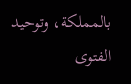بالمملكة، وتوحيد الفتوى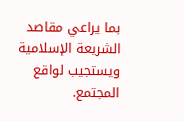بما يراعي مقاصد الشريعة الإسلامية ويستجيب لواقع المجتمع.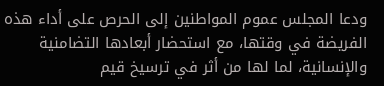ودعا المجلس عموم المواطنين إلى الحرص على أداء هذه الفريضة في وقتها، مع استحضار أبعادها التضامنية والإنسانية، لما لها من أثر في ترسيخ قيم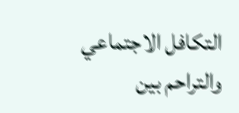التكافل الاجتماعي والتراحم بين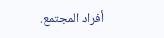أفراد المجتمع.